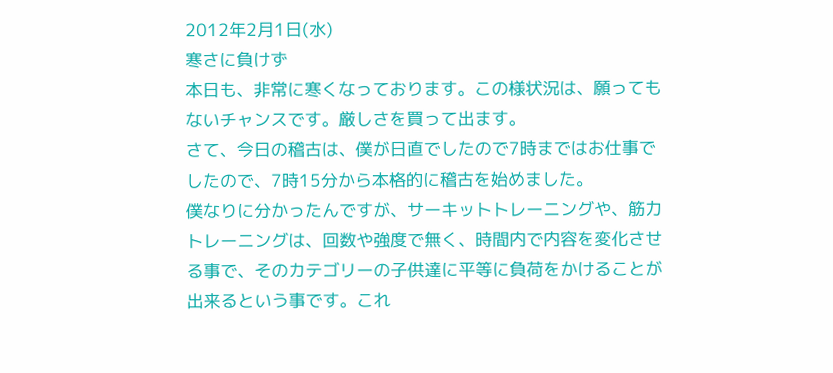2012年2月1日(水)
寒さに負けず
本日も、非常に寒くなっております。この様状況は、願ってもないチャンスです。厳しさを買って出ます。
さて、今日の稽古は、僕が日直でしたので7時まではお仕事でしたので、7時15分から本格的に稽古を始めました。
僕なりに分かったんですが、サーキットトレーニングや、筋力トレーニングは、回数や強度で無く、時間内で内容を変化させる事で、そのカテゴリーの子供達に平等に負荷をかけることが出来るという事です。これ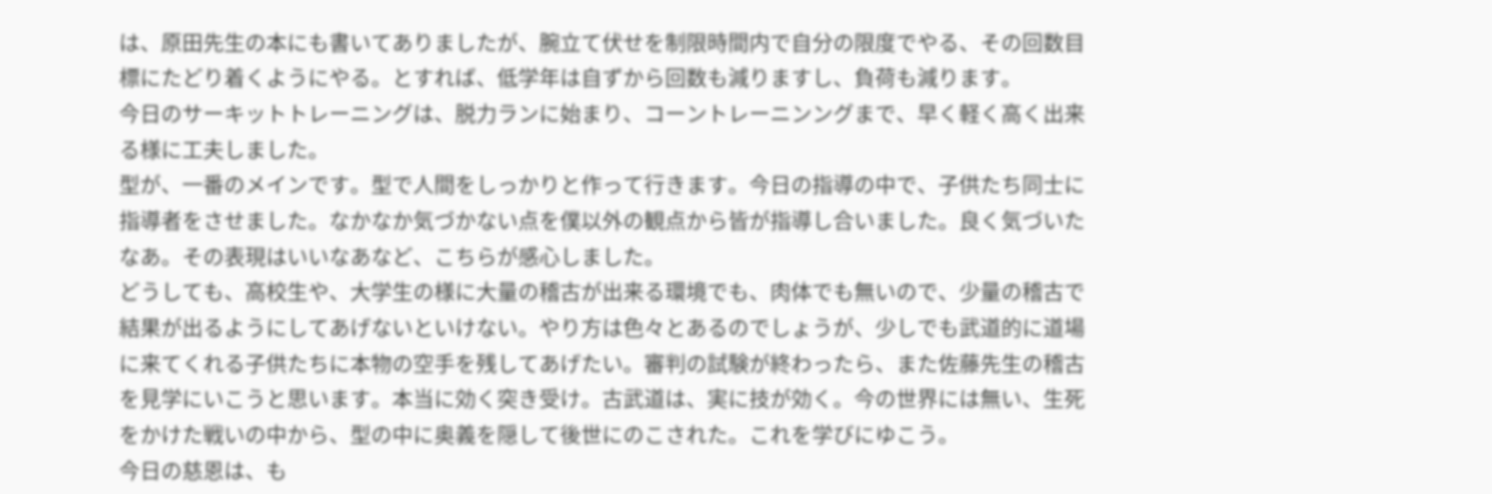は、原田先生の本にも書いてありましたが、腕立て伏せを制限時間内で自分の限度でやる、その回数目標にたどり着くようにやる。とすれば、低学年は自ずから回数も減りますし、負荷も減ります。
今日のサーキットトレーニングは、脱力ランに始まり、コーントレーニンングまで、早く軽く高く出来る様に工夫しました。
型が、一番のメインです。型で人間をしっかりと作って行きます。今日の指導の中で、子供たち同士に指導者をさせました。なかなか気づかない点を僕以外の観点から皆が指導し合いました。良く気づいたなあ。その表現はいいなあなど、こちらが感心しました。
どうしても、高校生や、大学生の様に大量の稽古が出来る環境でも、肉体でも無いので、少量の稽古で結果が出るようにしてあげないといけない。やり方は色々とあるのでしょうが、少しでも武道的に道場に来てくれる子供たちに本物の空手を残してあげたい。審判の試験が終わったら、また佐藤先生の稽古を見学にいこうと思います。本当に効く突き受け。古武道は、実に技が効く。今の世界には無い、生死をかけた戦いの中から、型の中に奥義を隠して後世にのこされた。これを学びにゆこう。
今日の慈恩は、も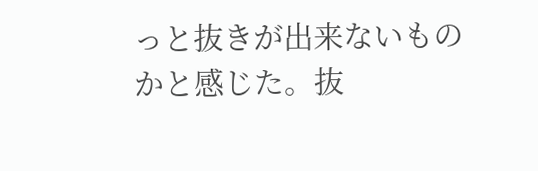っと抜きが出来ないものかと感じた。抜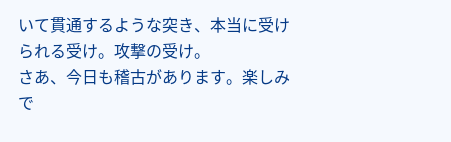いて貫通するような突き、本当に受けられる受け。攻撃の受け。
さあ、今日も稽古があります。楽しみで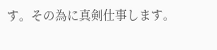す。その為に真剣仕事します。